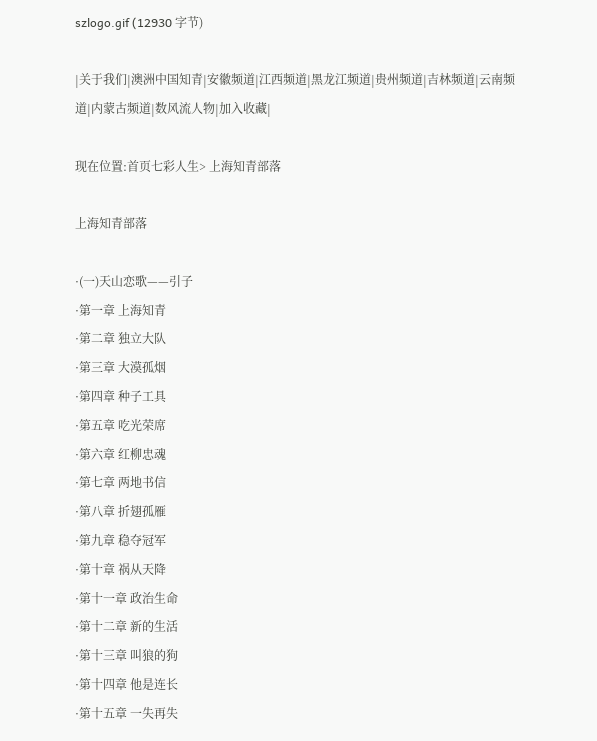szlogo.gif (12930 字节)

|关于我们|澳洲中国知青|安徽频道|江西频道|黑龙江频道|贵州频道|吉林频道|云南频道|内蒙古频道|数风流人物|加入收藏|

现在位置:首页七彩人生> 上海知青部落

上海知青部落

·(一)天山恋歌——引子
·第一章 上海知青
·第二章 独立大队
·第三章 大漠孤烟
·第四章 种子工具
·第五章 吃光荣席
·第六章 红柳忠魂
·第七章 两地书信
·第八章 折翅孤雁
·第九章 稳夺冠军
·第十章 祸从天降
·第十一章 政治生命
·第十二章 新的生活
·第十三章 叫狼的狗
·第十四章 他是连长
·第十五章 一失再失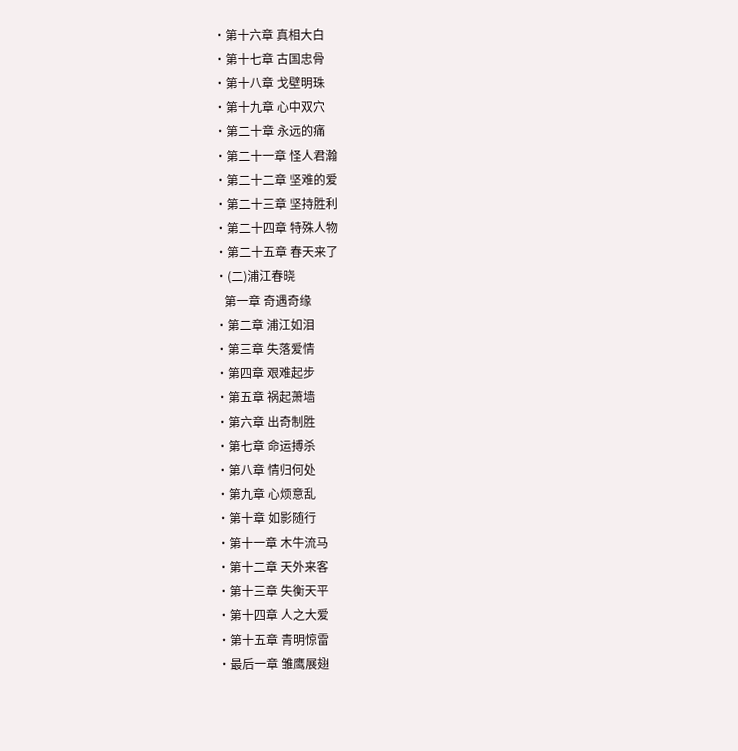·第十六章 真相大白
·第十七章 古国忠骨
·第十八章 戈壁明珠
·第十九章 心中双穴
·第二十章 永远的痛
·第二十一章 怪人君瀚
·第二十二章 坚难的爱
·第二十三章 坚持胜利
·第二十四章 特殊人物
·第二十五章 春天来了
·(二)浦江春晓
   第一章 奇遇奇缘
·第二章 浦江如泪
·第三章 失落爱情
·第四章 艰难起步
·第五章 祸起萧墙
·第六章 出奇制胜
·第七章 命运搏杀
·第八章 情归何处
·第九章 心烦意乱
·第十章 如影随行
·第十一章 木牛流马
·第十二章 天外来客
·第十三章 失衡天平
·第十四章 人之大爱
·第十五章 青明惊雷
·最后一章 雏鹰展翅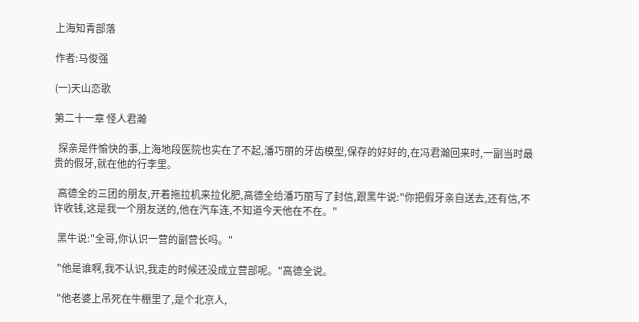上海知青部落

作者:马俊强

(一)天山恋歌

第二十一章 怪人君瀚

  探亲是件愉快的事,上海地段医院也实在了不起,潘巧丽的牙齿模型,保存的好好的,在冯君瀚回来时,一副当时最贵的假牙,就在他的行李里。

  高德全的三团的朋友,开着拖拉机来拉化肥,高德全给潘巧丽写了封信,跟黑牛说:"你把假牙亲自送去,还有信,不许收钱,这是我一个朋友送的,他在汽车连,不知道今天他在不在。"

  黑牛说:"全哥,你认识一营的副营长吗。"

  "他是谁啊,我不认识,我走的时候还没成立营部呢。"高德全说。

  "他老婆上吊死在牛棚里了,是个北京人,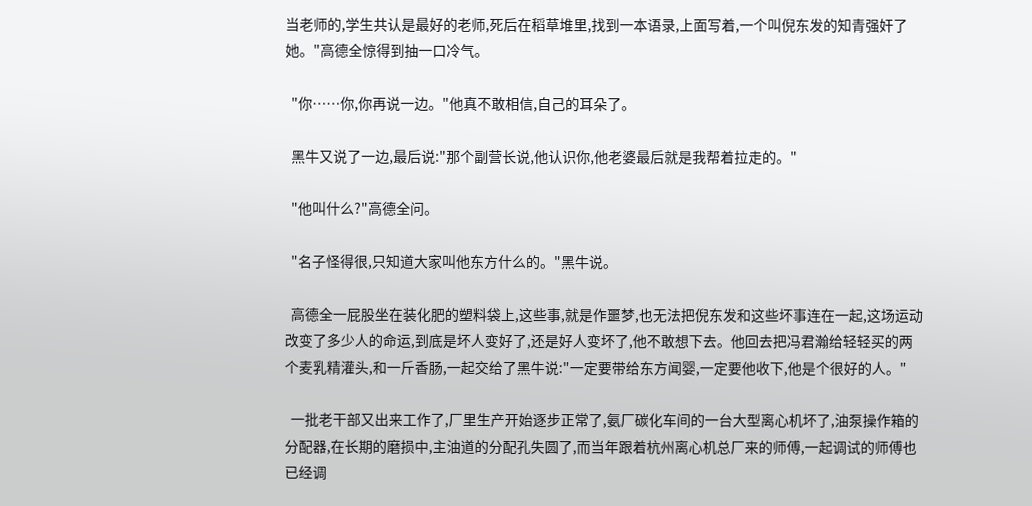当老师的,学生共认是最好的老师,死后在稻草堆里,找到一本语录,上面写着,一个叫倪东发的知青强奸了她。"高德全惊得到抽一口冷气。

  "你……你,你再说一边。"他真不敢相信,自己的耳朵了。

  黑牛又说了一边,最后说:"那个副营长说,他认识你,他老婆最后就是我帮着拉走的。"

  "他叫什么?"高德全问。

  "名子怪得很,只知道大家叫他东方什么的。"黑牛说。

  高德全一屁股坐在装化肥的塑料袋上,这些事,就是作噩梦,也无法把倪东发和这些坏事连在一起,这场运动改变了多少人的命运,到底是坏人变好了,还是好人变坏了,他不敢想下去。他回去把冯君瀚给轻轻买的两个麦乳精灌头,和一斤香肠,一起交给了黑牛说:"一定要带给东方闻婴,一定要他收下,他是个很好的人。"

  一批老干部又出来工作了,厂里生产开始逐步正常了,氨厂碳化车间的一台大型离心机坏了,油泵操作箱的分配器,在长期的磨损中,主油道的分配孔失圆了,而当年跟着杭州离心机总厂来的师傅,一起调试的师傅也已经调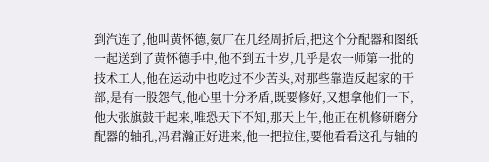到汽连了,他叫黄怀德,氨厂在几经周折后,把这个分配器和图纸一起送到了黄怀德手中,他不到五十岁,几乎是农一师第一批的技术工人,他在运动中也吃过不少苦头,对那些靠造反起家的干部,是有一股怨气,他心里十分矛盾,既要修好,又想拿他们一下,他大张旗鼓干起来,唯恐天下不知,那天上午,他正在机修研磨分配器的轴孔,冯君瀚正好进来,他一把拉住,要他看看这孔与轴的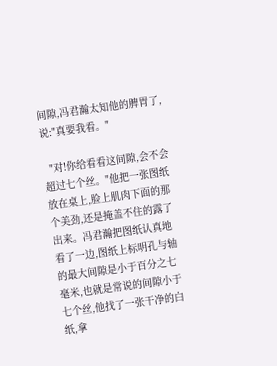间隙,冯君瀚太知他的脾胃了,说:"真要我看。"

  "对!你给看看这间隙,会不会超过七个丝。"他把一张图纸放在桌上,脸上肌肉下面的那个美劲,还是掩盖不住的露了出来。冯君瀚把图纸认真地看了一边,图纸上标明孔与轴的最大间隙是小于百分之七毫米,也就是常说的间隙小于七个丝,他找了一张干净的白纸,拿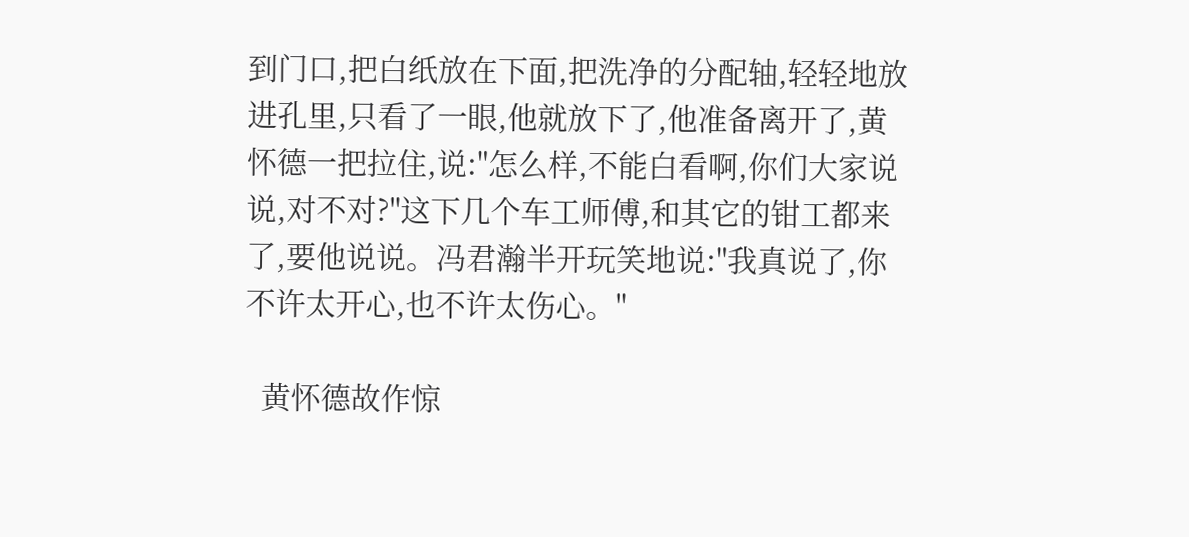到门口,把白纸放在下面,把洗净的分配轴,轻轻地放进孔里,只看了一眼,他就放下了,他准备离开了,黄怀德一把拉住,说:"怎么样,不能白看啊,你们大家说说,对不对?"这下几个车工师傅,和其它的钳工都来了,要他说说。冯君瀚半开玩笑地说:"我真说了,你不许太开心,也不许太伤心。"

  黄怀德故作惊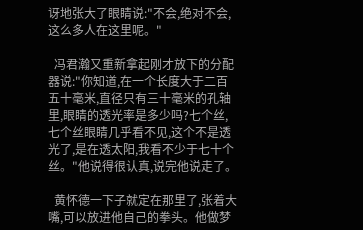讶地张大了眼睛说:"不会,绝对不会,这么多人在这里呢。"

  冯君瀚又重新拿起刚才放下的分配器说:"你知道,在一个长度大于二百五十毫米,直径只有三十毫米的孔轴里,眼睛的透光率是多少吗?七个丝,七个丝眼睛几乎看不见,这个不是透光了,是在透太阳,我看不少于七十个丝。"他说得很认真,说完他说走了。

  黄怀德一下子就定在那里了,张着大嘴,可以放进他自己的拳头。他做梦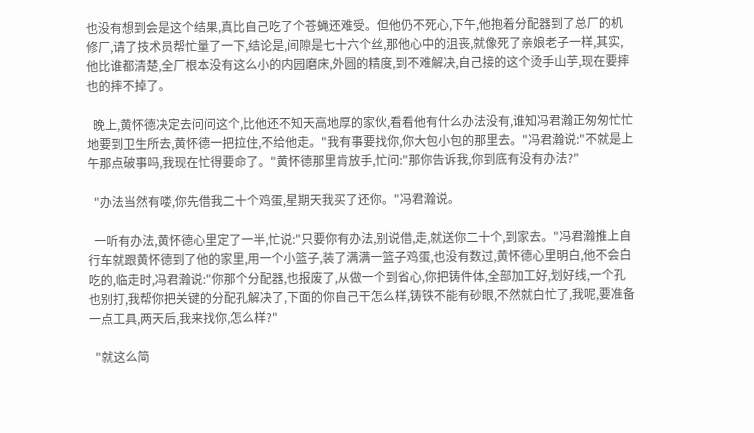也没有想到会是这个结果,真比自己吃了个苍蝇还难受。但他仍不死心,下午,他抱着分配器到了总厂的机修厂,请了技术员帮忙量了一下,结论是,间隙是七十六个丝,那他心中的沮丧,就像死了亲娘老子一样,其实,他比谁都清楚,全厂根本没有这么小的内园磨床,外圆的精度,到不难解决,自己接的这个烫手山芋,现在要摔也的摔不掉了。

  晚上,黄怀德决定去问问这个,比他还不知天高地厚的家伙,看看他有什么办法没有,谁知冯君瀚正匆匆忙忙地要到卫生所去,黄怀德一把拉住,不给他走。"我有事要找你,你大包小包的那里去。"冯君瀚说:"不就是上午那点破事吗,我现在忙得要命了。"黄怀德那里肯放手,忙问:"那你告诉我,你到底有没有办法?"

  "办法当然有喽,你先借我二十个鸡蛋,星期天我买了还你。"冯君瀚说。

  一听有办法,黄怀德心里定了一半,忙说:"只要你有办法,别说借,走,就送你二十个,到家去。"冯君瀚推上自行车就跟黄怀德到了他的家里,用一个小篮子,装了满满一篮子鸡蛋,也没有数过,黄怀德心里明白,他不会白吃的,临走时,冯君瀚说:"你那个分配器,也报废了,从做一个到省心,你把铸件体,全部加工好,划好线,一个孔也别打,我帮你把关键的分配孔解决了,下面的你自己干怎么样,铸铁不能有砂眼,不然就白忙了,我呢,要准备一点工具,两天后,我来找你,怎么样?"

  "就这么简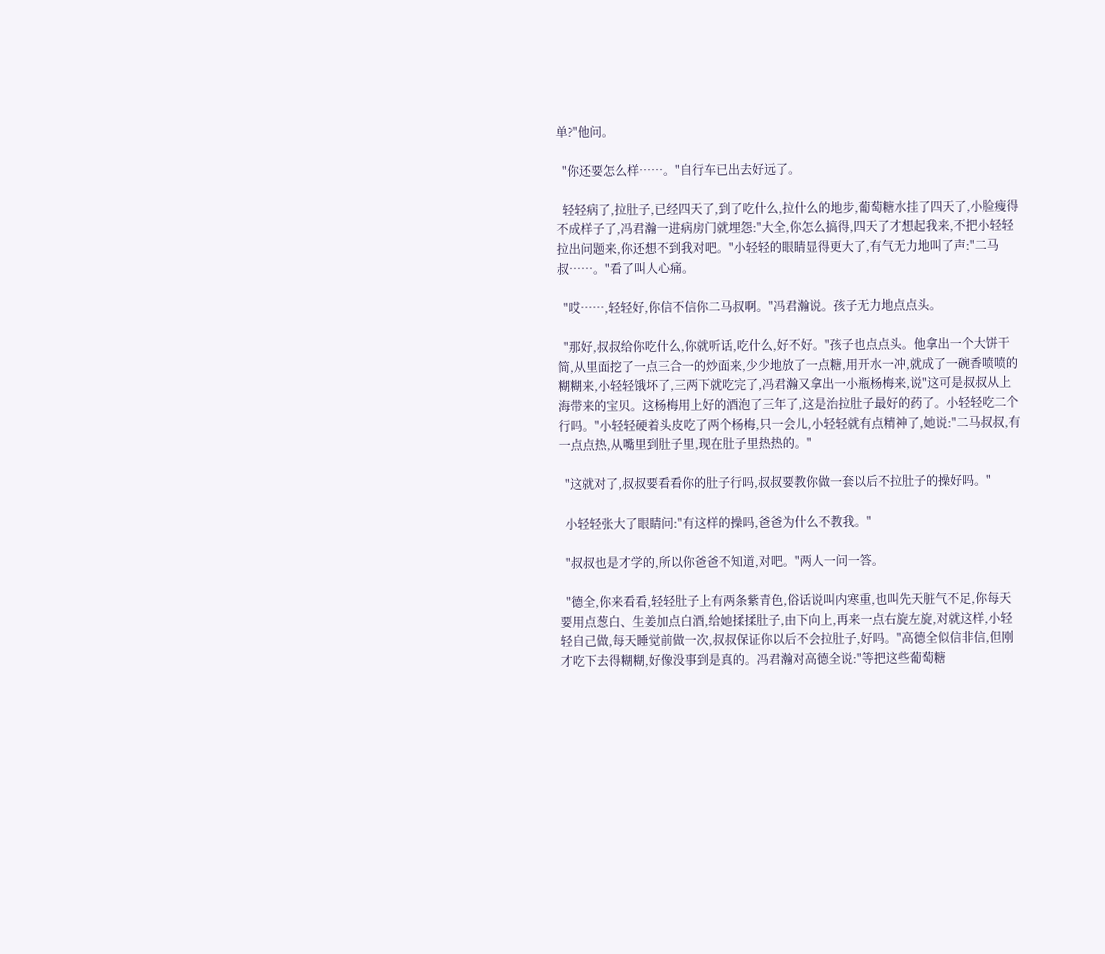单?"他问。

  "你还要怎么样……。"自行车已出去好远了。

  轻轻病了,拉肚子,已经四天了,到了吃什么,拉什么的地步,葡萄糖水挂了四天了,小脸瘦得不成样子了,冯君瀚一进病房门就埋怨:"大全,你怎么搞得,四天了才想起我来,不把小轻轻拉出问题来,你还想不到我对吧。"小轻轻的眼睛显得更大了,有气无力地叫了声:"二马叔……。"看了叫人心痛。

  "哎……,轻轻好,你信不信你二马叔啊。"冯君瀚说。孩子无力地点点头。

  "那好,叔叔给你吃什么,你就听话,吃什么,好不好。"孩子也点点头。他拿出一个大饼干简,从里面挖了一点三合一的炒面来,少少地放了一点糖,用开水一冲,就成了一碗香喷喷的糊糊来,小轻轻饿坏了,三两下就吃完了,冯君瀚又拿出一小瓶杨梅来,说"这可是叔叔从上海带来的宝贝。这杨梅用上好的酒泡了三年了,这是治拉肚子最好的药了。小轻轻吃二个行吗。"小轻轻硬着头皮吃了两个杨梅,只一会儿,小轻轻就有点精神了,她说:"二马叔叔,有一点点热,从嘴里到肚子里,现在肚子里热热的。"

  "这就对了,叔叔要看看你的肚子行吗,叔叔要教你做一套以后不拉肚子的操好吗。"

  小轻轻张大了眼睛问:"有这样的操吗,爸爸为什么不教我。"

  "叔叔也是才学的,所以你爸爸不知道,对吧。"两人一问一答。

  "德全,你来看看,轻轻肚子上有两条紫青色,俗话说叫内寒重,也叫先天脏气不足,你每天要用点葱白、生姜加点白酒,给她揉揉肚子,由下向上,再来一点右旋左旋,对就这样,小轻轻自己做,每天睡觉前做一次,叔叔保证你以后不会拉肚子,好吗。"高德全似信非信,但刚才吃下去得糊糊,好像没事到是真的。冯君瀚对高德全说:"等把这些葡萄糖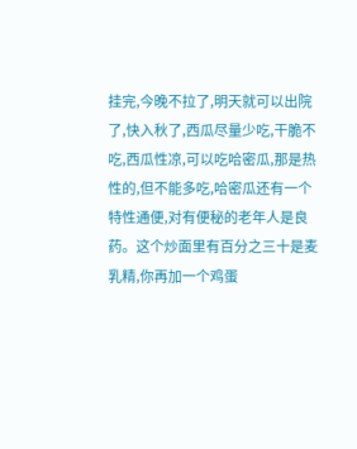挂完,今晚不拉了,明天就可以出院了,快入秋了,西瓜尽量少吃,干脆不吃,西瓜性凉,可以吃哈密瓜,那是热性的,但不能多吃,哈密瓜还有一个特性通便,对有便秘的老年人是良药。这个炒面里有百分之三十是麦乳精,你再加一个鸡蛋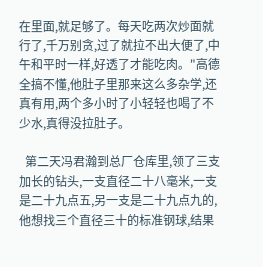在里面,就足够了。每天吃两次炒面就行了,千万别贪,过了就拉不出大便了,中午和平时一样,好透了才能吃肉。"高德全搞不懂,他肚子里那来这么多杂学,还真有用,两个多小时了小轻轻也喝了不少水,真得没拉肚子。

  第二天冯君瀚到总厂仓库里,领了三支加长的钻头,一支直径二十八毫米,一支是二十九点五,另一支是二十九点九的,他想找三个直径三十的标准钢球,结果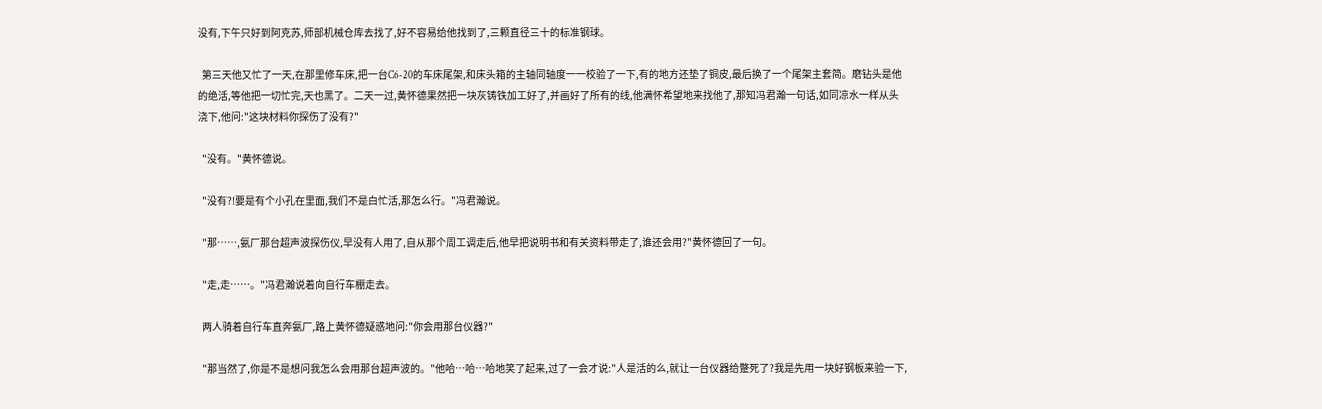没有,下午只好到阿克苏,师部机械仓库去找了,好不容易给他找到了,三颗直径三十的标准钢球。

  第三天他又忙了一天,在那里修车床,把一台C6-20的车床尾架,和床头箱的主轴同轴度一一校验了一下,有的地方还垫了铜皮,最后换了一个尾架主套简。磨钻头是他的绝活,等他把一切忙完,天也黑了。二天一过,黄怀德果然把一块灰铸铁加工好了,并画好了所有的线,他满怀希望地来找他了,那知冯君瀚一句话,如同凉水一样从头浇下,他问:"这块材料你探伤了没有?"

  "没有。"黄怀德说。

  "没有?!要是有个小孔在里面,我们不是白忙活,那怎么行。"冯君瀚说。

  "那……,氨厂那台超声波探伤仪,早没有人用了,自从那个周工调走后,他早把说明书和有关资料带走了,谁还会用?"黄怀德回了一句。

  "走,走……。"冯君瀚说着向自行车棚走去。

  两人骑着自行车直奔氨厂,路上黄怀德疑惑地问:"你会用那台仪器?"

  "那当然了,你是不是想问我怎么会用那台超声波的。"他哈…哈…哈地笑了起来,过了一会才说:"人是活的么,就让一台仪器给蹩死了?我是先用一块好钢板来验一下,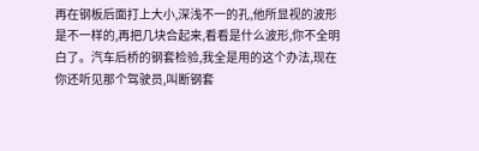再在钢板后面打上大小,深浅不一的孔,他所显视的波形是不一样的,再把几块合起来,看看是什么波形,你不全明白了。汽车后桥的钢套检验,我全是用的这个办法,现在你还听见那个驾驶员,叫断钢套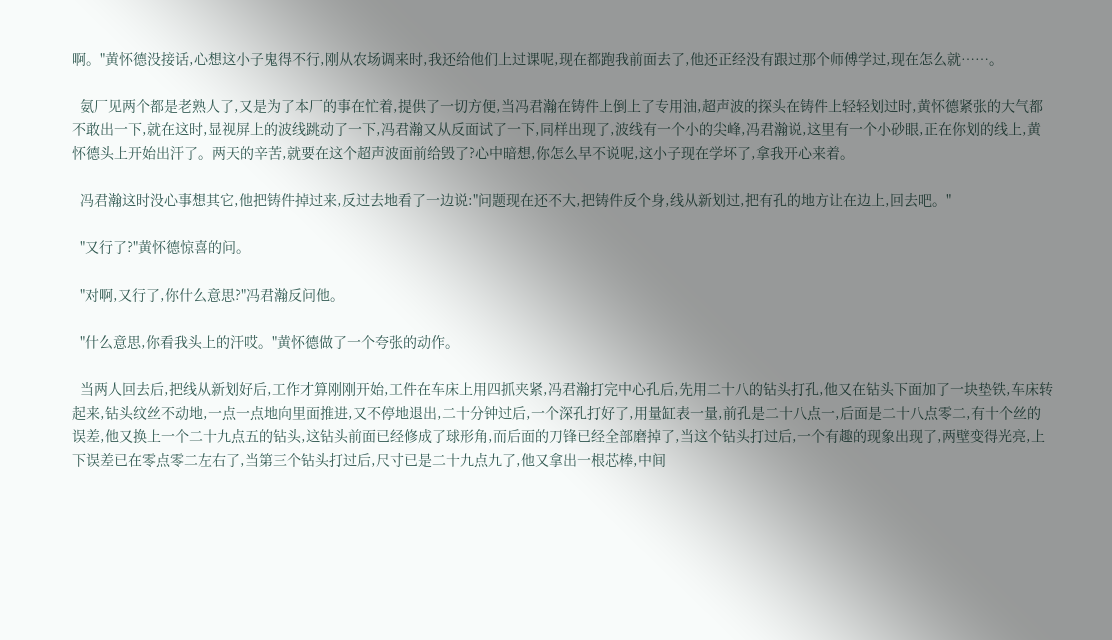啊。"黄怀德没接话,心想这小子鬼得不行,刚从农场调来时,我还给他们上过课呢,现在都跑我前面去了,他还正经没有跟过那个师傅学过,现在怎么就……。

  氨厂见两个都是老熟人了,又是为了本厂的事在忙着,提供了一切方便,当冯君瀚在铸件上倒上了专用油,超声波的探头在铸件上轻轻划过时,黄怀德紧张的大气都不敢出一下,就在这时,显视屏上的波线跳动了一下,冯君瀚又从反面试了一下,同样出现了,波线有一个小的尖峰,冯君瀚说,这里有一个小砂眼,正在你划的线上,黄怀德头上开始出汗了。两天的辛苦,就要在这个超声波面前给毁了?心中暗想,你怎么早不说呢,这小子现在学坏了,拿我开心来着。

  冯君瀚这时没心事想其它,他把铸件掉过来,反过去地看了一边说:"问题现在还不大,把铸件反个身,线从新划过,把有孔的地方让在边上,回去吧。"

  "又行了?"黄怀德惊喜的问。

  "对啊,又行了,你什么意思?"冯君瀚反问他。

  "什么意思,你看我头上的汗哎。"黄怀德做了一个夸张的动作。

  当两人回去后,把线从新划好后,工作才算刚刚开始,工件在车床上用四抓夹紧,冯君瀚打完中心孔后,先用二十八的钻头打孔,他又在钻头下面加了一块垫铁,车床转起来,钻头纹丝不动地,一点一点地向里面推进,又不停地退出,二十分钟过后,一个深孔打好了,用量缸表一量,前孔是二十八点一,后面是二十八点零二,有十个丝的误差,他又换上一个二十九点五的钻头,这钻头前面已经修成了球形角,而后面的刀锋已经全部磨掉了,当这个钻头打过后,一个有趣的现象出现了,两壁变得光亮,上下误差已在零点零二左右了,当第三个钻头打过后,尺寸已是二十九点九了,他又拿出一根芯棒,中间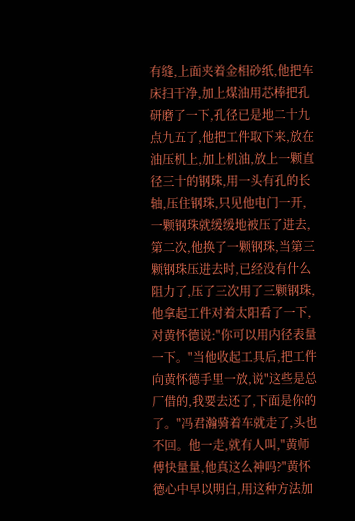有缝,上面夹着金相砂纸,他把车床扫干净,加上煤油用芯棒把孔研磨了一下,孔径已是地二十九点九五了,他把工件取下来,放在油压机上,加上机油,放上一颗直径三十的钢珠,用一头有孔的长轴,压住钢珠,只见他电门一开,一颗钢珠就缓缓地被压了进去,第二次,他换了一颗钢珠,当第三颗钢珠压进去时,已经没有什么阻力了,压了三次用了三颗钢珠,他拿起工件对着太阳看了一下,对黄怀德说:"你可以用内径表量一下。"当他收起工具后,把工件向黄怀德手里一放,说"这些是总厂借的,我要去还了,下面是你的了。"冯君瀚骑着车就走了,头也不回。他一走,就有人叫,"黄师傅快量量,他真这么神吗?"黄怀德心中早以明白,用这种方法加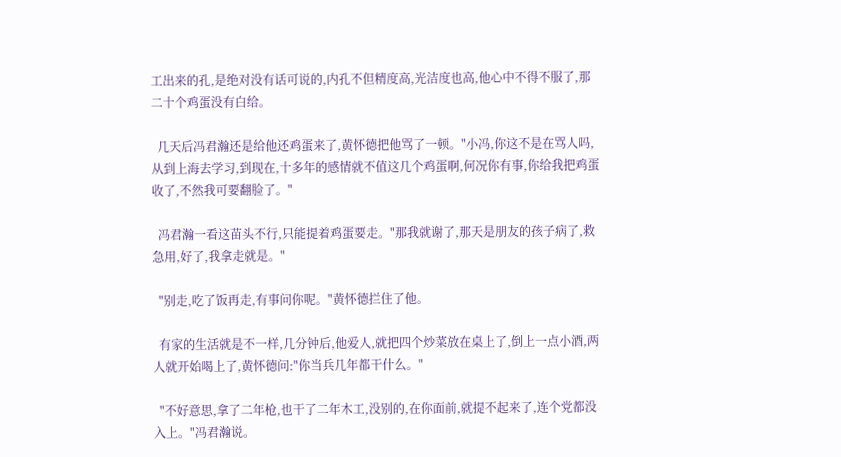工出来的孔,是绝对没有话可说的,内孔不但精度高,光洁度也高,他心中不得不服了,那二十个鸡蛋没有白给。

  几天后冯君瀚还是给他还鸡蛋来了,黄怀德把他骂了一顿。"小冯,你这不是在骂人吗,从到上海去学习,到现在,十多年的感情就不值这几个鸡蛋啊,何况你有事,你给我把鸡蛋收了,不然我可要翻脸了。"

  冯君瀚一看这苗头不行,只能提着鸡蛋要走。"那我就谢了,那天是朋友的孩子病了,救急用,好了,我拿走就是。"

  "别走,吃了饭再走,有事问你呢。"黄怀德拦住了他。

  有家的生活就是不一样,几分钟后,他爱人,就把四个炒菜放在桌上了,倒上一点小酒,两人就开始喝上了,黄怀德问:"你当兵几年都干什么。"

  "不好意思,拿了二年枪,也干了二年木工,没别的,在你面前,就提不起来了,连个党都没入上。"冯君瀚说。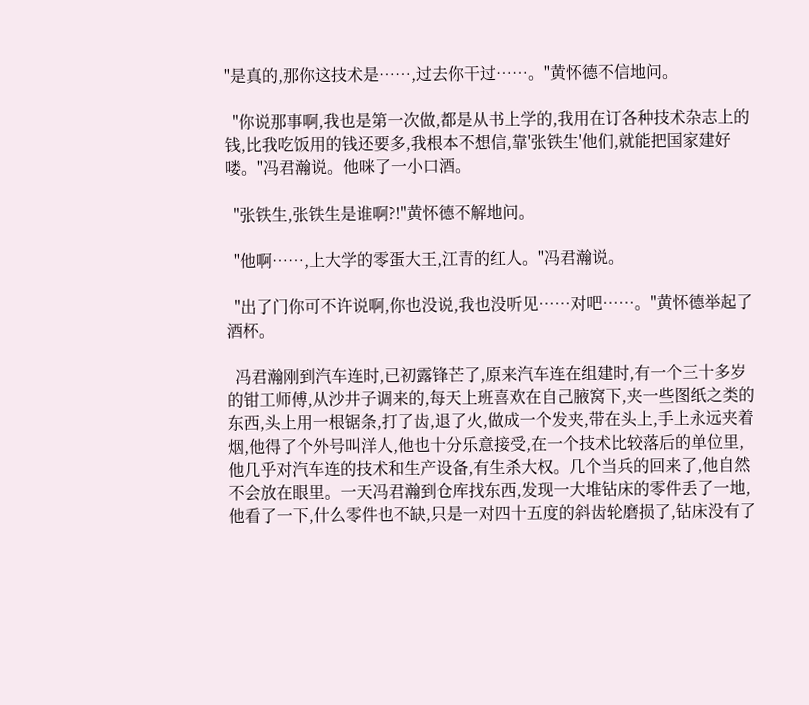"是真的,那你这技术是……,过去你干过……。"黄怀德不信地问。

  "你说那事啊,我也是第一次做,都是从书上学的,我用在订各种技术杂志上的钱,比我吃饭用的钱还要多,我根本不想信,靠'张铁生'他们,就能把国家建好喽。"冯君瀚说。他咪了一小口酒。

  "张铁生,张铁生是谁啊?!"黄怀德不解地问。

  "他啊……,上大学的零蛋大王,江青的红人。"冯君瀚说。

  "出了门你可不许说啊,你也没说,我也没听见……对吧……。"黄怀德举起了酒杯。

  冯君瀚刚到汽车连时,已初露锋芒了,原来汽车连在组建时,有一个三十多岁的钳工师傅,从沙井子调来的,每天上班喜欢在自己腋窝下,夹一些图纸之类的东西,头上用一根锯条,打了齿,退了火,做成一个发夹,带在头上,手上永远夹着烟,他得了个外号叫洋人,他也十分乐意接受,在一个技术比较落后的单位里,他几乎对汽车连的技术和生产设备,有生杀大权。几个当兵的回来了,他自然不会放在眼里。一天冯君瀚到仓库找东西,发现一大堆钻床的零件丢了一地,他看了一下,什么零件也不缺,只是一对四十五度的斜齿轮磨损了,钻床没有了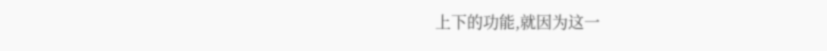上下的功能,就因为这一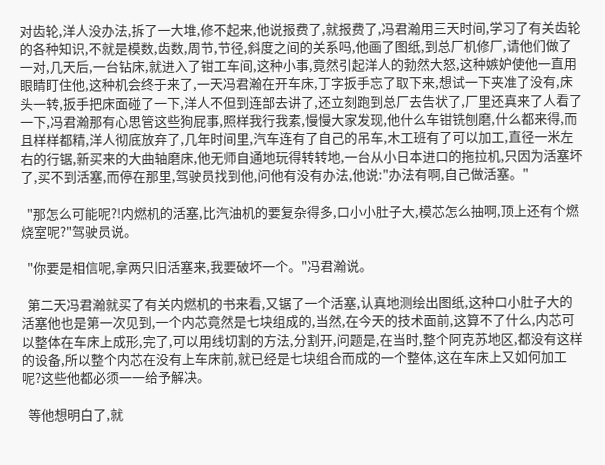对齿轮,洋人没办法,拆了一大堆,修不起来,他说报费了,就报费了,冯君瀚用三天时间,学习了有关齿轮的各种知识,不就是模数,齿数,周节,节径,斜度之间的关系吗,他画了图纸,到总厂机修厂,请他们做了一对,几天后,一台钻床,就进入了钳工车间,这种小事,竟然引起洋人的勃然大怒,这种嫉妒使他一直用眼睛盯住他,这种机会终于来了,一天冯君瀚在开车床,丁字扳手忘了取下来,想试一下夹准了没有,床头一转,扳手把床面碰了一下,洋人不但到连部去讲了,还立刻跑到总厂去告状了,厂里还真来了人看了一下,冯君瀚那有心思管这些狗屁事,照样我行我素,慢慢大家发现,他什么车钳铣刨磨,什么都来得,而且样样都精,洋人彻底放弃了,几年时间里,汽车连有了自己的吊车,木工班有了可以加工,直径一米左右的行锯,新买来的大曲轴磨床,他无师自通地玩得转转地,一台从小日本进口的拖拉机,只因为活塞坏了,买不到活塞,而停在那里,驾驶员找到他,问他有没有办法,他说:"办法有啊,自己做活塞。"

  "那怎么可能呢?!内燃机的活塞,比汽油机的要复杂得多,口小小肚子大,模芯怎么抽啊,顶上还有个燃烧室呢?"驾驶员说。

  "你要是相信呢,拿两只旧活塞来,我要破坏一个。"冯君瀚说。

  第二天冯君瀚就买了有关内燃机的书来看,又锯了一个活塞,认真地测绘出图纸,这种口小肚子大的活塞他也是第一次见到,一个内芯竟然是七块组成的,当然,在今天的技术面前,这算不了什么,内芯可以整体在车床上成形,完了,可以用线切割的方法,分割开,问题是,在当时,整个阿克苏地区,都没有这样的设备,所以整个内芯在没有上车床前,就已经是七块组合而成的一个整体,这在车床上又如何加工呢?这些他都必须一一给予解决。

  等他想明白了,就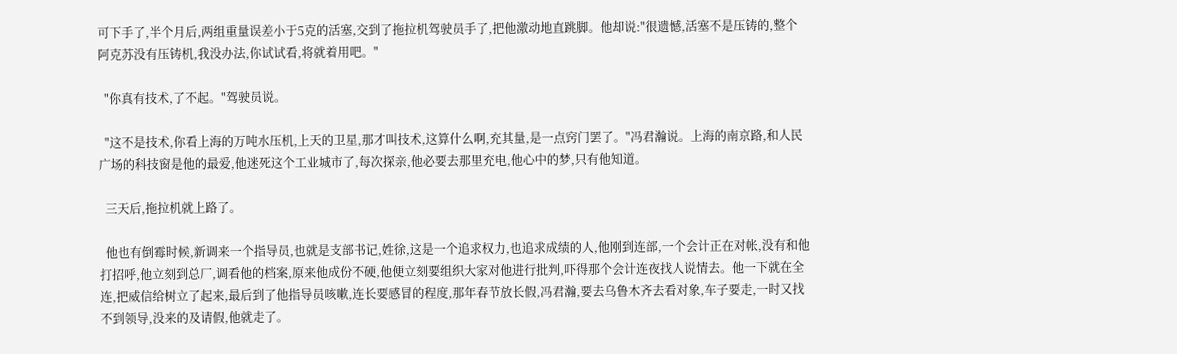可下手了,半个月后,两组重量误差小于5克的活塞,交到了拖拉机驾驶员手了,把他激动地直跳脚。他却说:"很遗憾,活塞不是压铸的,整个阿克苏没有压铸机,我没办法,你试试看,将就着用吧。"

  "你真有技术,了不起。"驾驶员说。

  "这不是技术,你看上海的万吨水压机,上天的卫星,那才叫技术,这算什么啊,充其量,是一点窍门罢了。"冯君瀚说。上海的南京路,和人民广场的科技窗是他的最爱,他迷死这个工业城市了,每次探亲,他必要去那里充电,他心中的梦,只有他知道。

  三天后,拖拉机就上路了。

  他也有倒霉时候,新调来一个指导员,也就是支部书记,姓徐,这是一个追求权力,也追求成绩的人,他刚到连部,一个会计正在对帐,没有和他打招呼,他立刻到总厂,调看他的档案,原来他成份不硬,他便立刻要组织大家对他进行批判,吓得那个会计连夜找人说情去。他一下就在全连,把威信给树立了起来,最后到了他指导员咳嗽,连长要感冒的程度,那年春节放长假,冯君瀚,要去乌鲁木齐去看对象,车子要走,一时又找不到领导,没来的及请假,他就走了。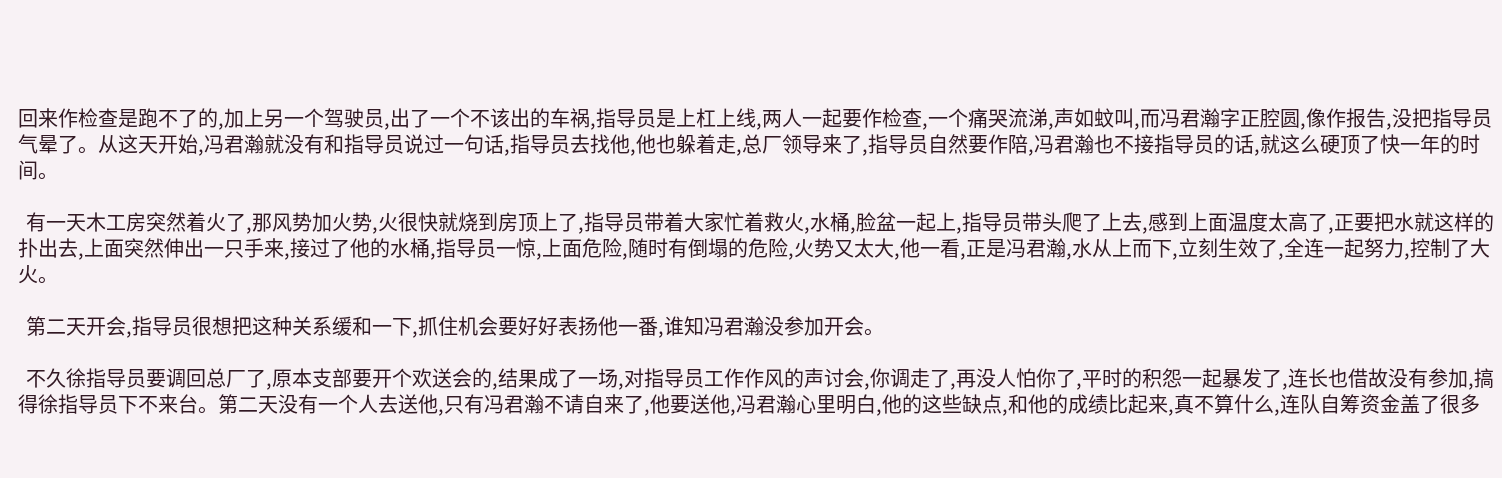回来作检查是跑不了的,加上另一个驾驶员,出了一个不该出的车祸,指导员是上杠上线,两人一起要作检查,一个痛哭流涕,声如蚊叫,而冯君瀚字正腔圆,像作报告,没把指导员气晕了。从这天开始,冯君瀚就没有和指导员说过一句话,指导员去找他,他也躲着走,总厂领导来了,指导员自然要作陪,冯君瀚也不接指导员的话,就这么硬顶了快一年的时间。

  有一天木工房突然着火了,那风势加火势,火很快就烧到房顶上了,指导员带着大家忙着救火,水桶,脸盆一起上,指导员带头爬了上去,感到上面温度太高了,正要把水就这样的扑出去,上面突然伸出一只手来,接过了他的水桶,指导员一惊,上面危险,随时有倒塌的危险,火势又太大,他一看,正是冯君瀚,水从上而下,立刻生效了,全连一起努力,控制了大火。

  第二天开会,指导员很想把这种关系缓和一下,抓住机会要好好表扬他一番,谁知冯君瀚没参加开会。

  不久徐指导员要调回总厂了,原本支部要开个欢送会的,结果成了一场,对指导员工作作风的声讨会,你调走了,再没人怕你了,平时的积怨一起暴发了,连长也借故没有参加,搞得徐指导员下不来台。第二天没有一个人去送他,只有冯君瀚不请自来了,他要送他,冯君瀚心里明白,他的这些缺点,和他的成绩比起来,真不算什么,连队自筹资金盖了很多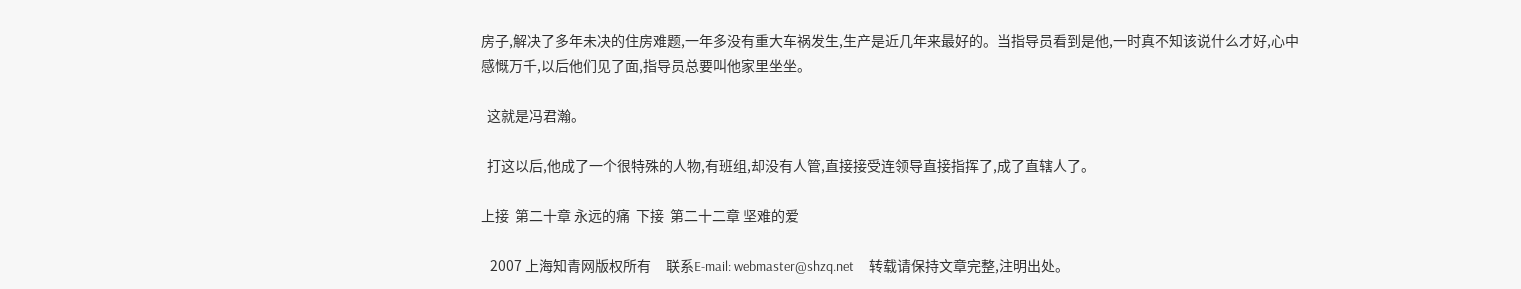房子,解决了多年未决的住房难题,一年多没有重大车祸发生,生产是近几年来最好的。当指导员看到是他,一时真不知该说什么才好,心中感慨万千,以后他们见了面,指导员总要叫他家里坐坐。

  这就是冯君瀚。

  打这以后,他成了一个很特殊的人物,有班组,却没有人管,直接接受连领导直接指挥了,成了直辖人了。

上接  第二十章 永远的痛  下接  第二十二章 坚难的爱

   2007 上海知青网版权所有     联系E-mail: webmaster@shzq.net     转载请保持文章完整,注明出处。